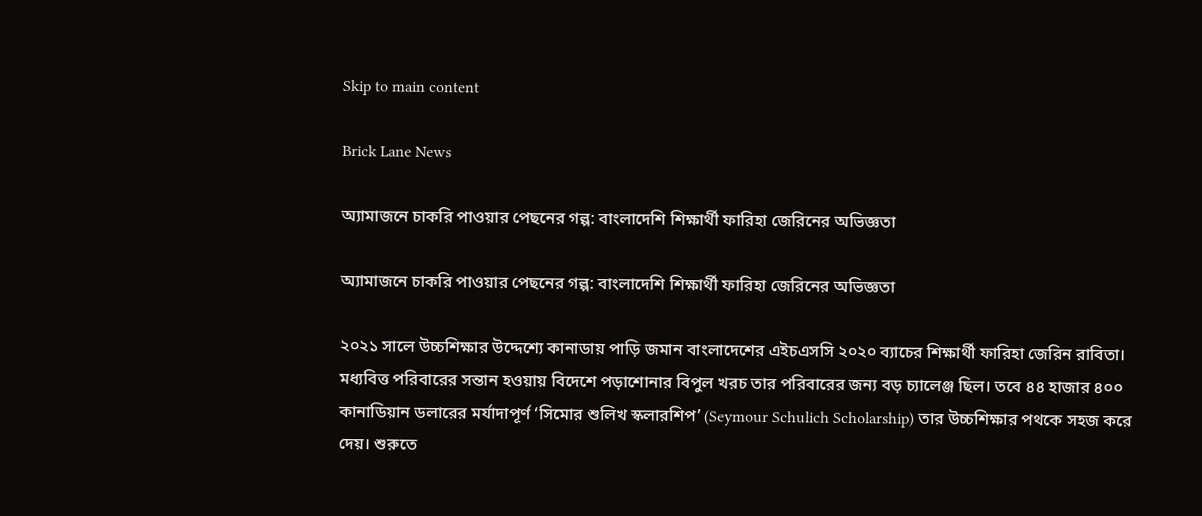Skip to main content

Brick Lane News

অ্যামাজনে চাকরি পাওয়ার পেছনের গল্প: বাংলাদেশি শিক্ষার্থী ফারিহা জেরিনের অভিজ্ঞতা

অ্যামাজনে চাকরি পাওয়ার পেছনের গল্প: বাংলাদেশি শিক্ষার্থী ফারিহা জেরিনের অভিজ্ঞতা

২০২১ সালে উচ্চশিক্ষার উদ্দেশ্যে কানাডায় পাড়ি জমান বাংলাদেশের এইচএসসি ২০২০ ব্যাচের শিক্ষার্থী ফারিহা জেরিন রাবিতা। মধ্যবিত্ত পরিবারের সন্তান হওয়ায় বিদেশে পড়াশোনার বিপুল খরচ তার পরিবারের জন্য বড় চ্যালেঞ্জ ছিল। তবে ৪৪ হাজার ৪০০ কানাডিয়ান ডলারের মর্যাদাপূর্ণ ‘সিমোর শুলিখ স্কলারশিপ’ (Seymour Schulich Scholarship) তার উচ্চশিক্ষার পথকে সহজ করে দেয়। শুরুতে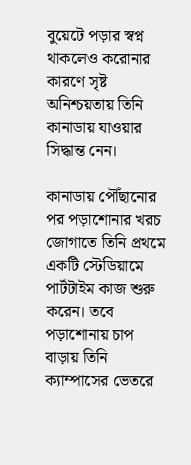বুয়েটে পড়ার স্বপ্ন থাকলেও করোনার কারণে সৃষ্ট অনিশ্চয়তায় তিনি কানাডায় যাওয়ার সিদ্ধান্ত নেন।

কানাডায় পৌঁছানোর পর পড়াশোনার খরচ জোগাতে তিনি প্রথমে একটি স্টেডিয়ামে পার্টটাইম কাজ শুরু করেন। তবে পড়াশোনায় চাপ বাড়ায় তিনি ক্যাম্পাসের ভেতরে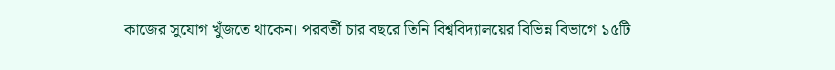কাজের সুযোগ খুঁজতে থাকেন। পরবর্তী চার বছরে তিনি বিশ্ববিদ্যালয়ের বিভিন্ন বিভাগে ১৫টি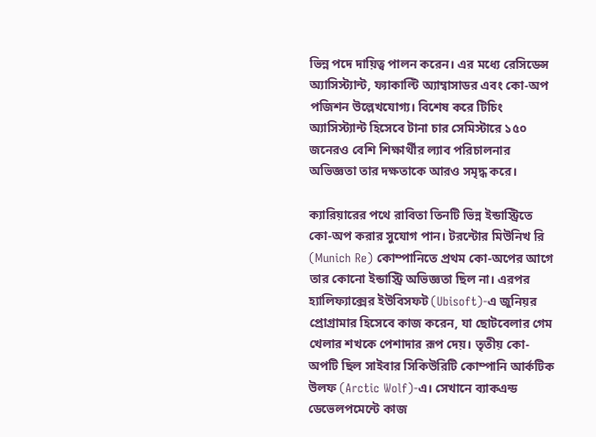ভিন্ন পদে দায়িত্ব পালন করেন। এর মধ্যে রেসিডেন্স অ্যাসিস্ট্যান্ট, ফ্যাকাল্টি অ্যাম্বাসাডর এবং কো-অপ পজিশন উল্লেখযোগ্য। বিশেষ করে টিচিং অ্যাসিস্ট্যান্ট হিসেবে টানা চার সেমিস্টারে ১৫০ জনেরও বেশি শিক্ষার্থীর ল্যাব পরিচালনার অভিজ্ঞতা তার দক্ষতাকে আরও সমৃদ্ধ করে।

ক্যারিয়ারের পথে রাবিতা তিনটি ভিন্ন ইন্ডাস্ট্রিতে কো-অপ করার সুযোগ পান। টরন্টোর মিউনিখ রি (Munich Re) কোম্পানিতে প্রথম কো-অপের আগে তার কোনো ইন্ডাস্ট্রি অভিজ্ঞতা ছিল না। এরপর হ্যালিফ্যাক্সের ইউবিসফট (Ubisoft)-এ জুনিয়র প্রোগ্রামার হিসেবে কাজ করেন, যা ছোটবেলার গেম খেলার শখকে পেশাদার রূপ দেয়। তৃতীয় কো-অপটি ছিল সাইবার সিকিউরিটি কোম্পানি আর্কটিক উলফ (Arctic Wolf)-এ। সেখানে ব্যাকএন্ড ডেভেলপমেন্টে কাজ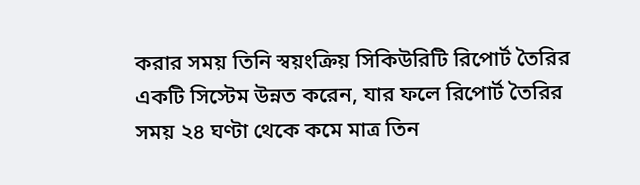করার সময় তিনি স্বয়ংক্রিয় সিকিউরিটি রিপোর্ট তৈরির একটি সিস্টেম উন্নত করেন, যার ফলে রিপোর্ট তৈরির সময় ২৪ ঘণ্টা থেকে কমে মাত্র তিন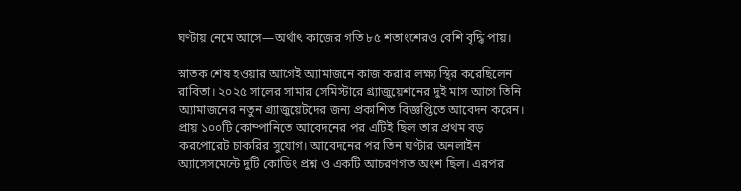ঘণ্টায় নেমে আসে—অর্থাৎ কাজের গতি ৮৫ শতাংশেরও বেশি বৃদ্ধি পায়।

স্নাতক শেষ হওয়ার আগেই অ্যামাজনে কাজ করার লক্ষ্য স্থির করেছিলেন রাবিতা। ২০২৫ সালের সামার সেমিস্টারে গ্র্যাজুয়েশনের দুই মাস আগে তিনি অ্যামাজনের নতুন গ্র্যাজুয়েটদের জন্য প্রকাশিত বিজ্ঞপ্তিতে আবেদন করেন। প্রায় ১০০টি কোম্পানিতে আবেদনের পর এটিই ছিল তার প্রথম বড় করপোরেট চাকরির সুযোগ। আবেদনের পর তিন ঘণ্টার অনলাইন অ্যাসেসমেন্টে দুটি কোডিং প্রশ্ন ও একটি আচরণগত অংশ ছিল। এরপর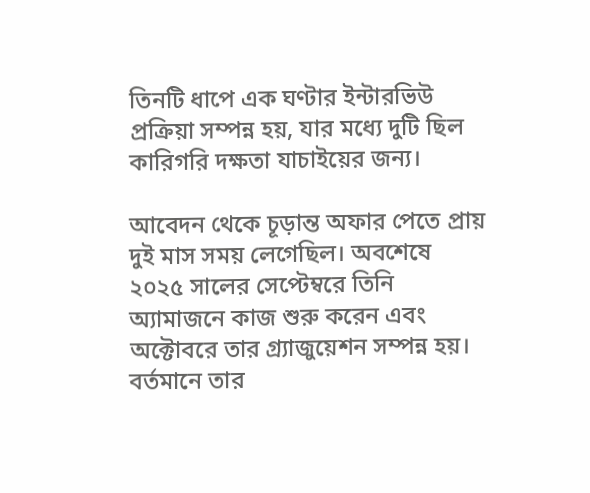তিনটি ধাপে এক ঘণ্টার ইন্টারভিউ প্রক্রিয়া সম্পন্ন হয়, যার মধ্যে দুটি ছিল কারিগরি দক্ষতা যাচাইয়ের জন্য।

আবেদন থেকে চূড়ান্ত অফার পেতে প্রায় দুই মাস সময় লেগেছিল। অবশেষে ২০২৫ সালের সেপ্টেম্বরে তিনি অ্যামাজনে কাজ শুরু করেন এবং অক্টোবরে তার গ্র্যাজুয়েশন সম্পন্ন হয়। বর্তমানে তার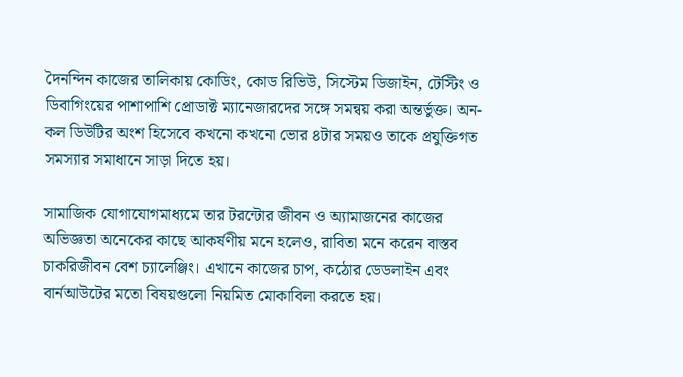দৈনন্দিন কাজের তালিকায় কোডিং, কোড রিভিউ, সিস্টেম ডিজাইন, টেস্টিং ও ডিবাগিংয়ের পাশাপাশি প্রোডাক্ট ম্যানেজারদের সঙ্গে সমন্বয় করা অন্তর্ভুক্ত। অন-কল ডিউটির অংশ হিসেবে কখনো কখনো ভোর ৪টার সময়ও তাকে প্রযুক্তিগত সমস্যার সমাধানে সাড়া দিতে হয়।

সামাজিক যোগাযোগমাধ্যমে তার টরন্টোর জীবন ও অ্যামাজনের কাজের অভিজ্ঞতা অনেকের কাছে আকর্ষণীয় মনে হলেও, রাবিতা মনে করেন বাস্তব চাকরিজীবন বেশ চ্যালেঞ্জিং। এখানে কাজের চাপ, কঠোর ডেডলাইন এবং বার্নআউটের মতো বিষয়গুলো নিয়মিত মোকাবিলা করতে হয়।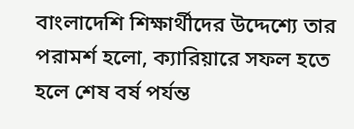বাংলাদেশি শিক্ষার্থীদের উদ্দেশ্যে তার পরামর্শ হলো, ক্যারিয়ারে সফল হতে হলে শেষ বর্ষ পর্যন্ত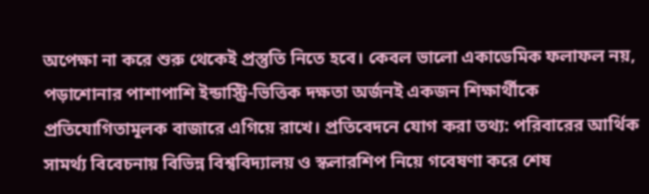অপেক্ষা না করে শুরু থেকেই প্রস্তুতি নিতে হবে। কেবল ভালো একাডেমিক ফলাফল নয়, পড়াশোনার পাশাপাশি ইন্ডাস্ট্রি-ভিত্তিক দক্ষতা অর্জনই একজন শিক্ষার্থীকে প্রতিযোগিতামূলক বাজারে এগিয়ে রাখে। প্রতিবেদনে যোগ করা তথ্য: পরিবারের আর্থিক সামর্থ্য বিবেচনায় বিভিন্ন বিশ্ববিদ্যালয় ও স্কলারশিপ নিয়ে গবেষণা করে শেষ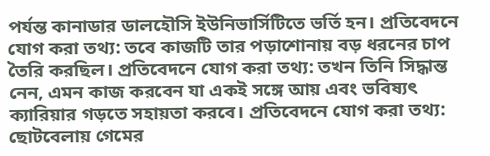পর্যন্ত কানাডার ডালহৌসি ইউনিভার্সিটিতে ভর্তি হন। প্রতিবেদনে যোগ করা তথ্য: তবে কাজটি তার পড়াশোনায় বড় ধরনের চাপ তৈরি করছিল। প্রতিবেদনে যোগ করা তথ্য: তখন তিনি সিদ্ধান্ত নেন, এমন কাজ করবেন যা একই সঙ্গে আয় এবং ভবিষ্যৎ ক্যারিয়ার গড়তে সহায়তা করবে। প্রতিবেদনে যোগ করা তথ্য: ছোটবেলায় গেমের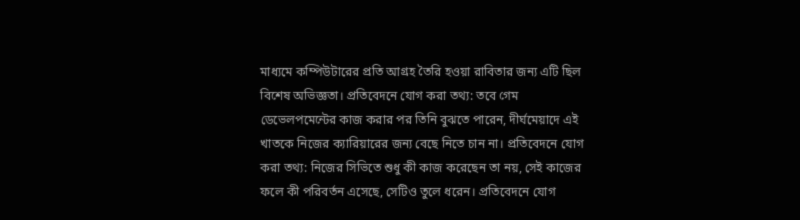মাধ্যমে কম্পিউটারের প্রতি আগ্রহ তৈরি হওয়া রাবিতার জন্য এটি ছিল বিশেষ অভিজ্ঞতা। প্রতিবেদনে যোগ করা তথ্য: তবে গেম ডেভেলপমেন্টের কাজ করার পর তিনি বুঝতে পারেন, দীর্ঘমেয়াদে এই খাতকে নিজের ক্যারিয়ারের জন্য বেছে নিতে চান না। প্রতিবেদনে যোগ করা তথ্য: নিজের সিভিতে শুধু কী কাজ করেছেন তা নয়, সেই কাজের ফলে কী পরিবর্তন এসেছে, সেটিও তুলে ধরেন। প্রতিবেদনে যোগ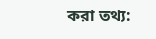করা তথ্য: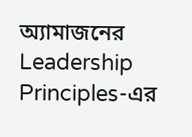অ্যামাজনের Leadership Principles-এর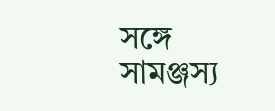সঙ্গে সামঞ্জস্য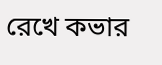রেখে কভার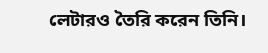লেটারও তৈরি করেন তিনি।